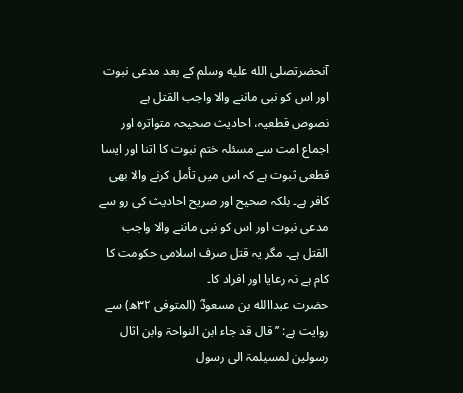آنحضرتصلى الله عليه وسلم کے بعد مدعی نبوت اور اس کو نبی ماننے والا واجب القتل ہے
نصوص قطعیہ، احادیث صحیحہ متواترہ اور اجماع امت سے مسئلہ ختم نبوت کا اتنا اور ایسا قطعی ثبوت ہے کہ اس میں تأمل کرنے والا بھی کافر ہے۔ بلکہ صحیح اور صریح احادیث کی رو سے مدعی نبوت اور اس کو نبی ماننے والا واجب القتل ہے۔ مگر یہ قتل صرف اسلامی حکومت کا کام ہے نہ رعایا اور افراد کا۔
حضرت عبداالله بن مسعودؓ (المتوفی ۳۲ھ) سے روایت ہے: ’’قال قد جاء ابن النواحۃ وابن اثال رسولین لمسیلمۃ الی رسول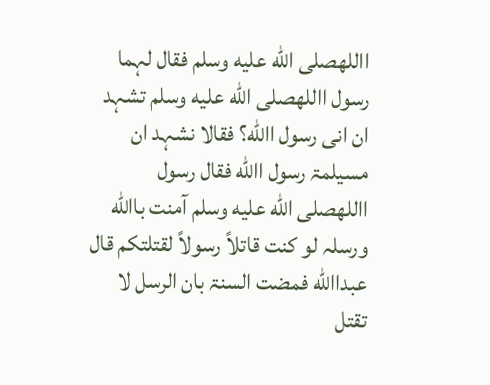االلهصلى الله عليه وسلم فقال لہما رسول االلهصلى الله عليه وسلم تشہد ان انی رسول االله؟ فقالا نشہد ان مسیلمۃ رسول االله فقال رسول االلهصلى الله عليه وسلم آمنت باالله ورسلہ لو کنت قاتلاً رسولاً لقتلتکم قال عبداالله فمضت السنۃ بان الرسل لا تقتل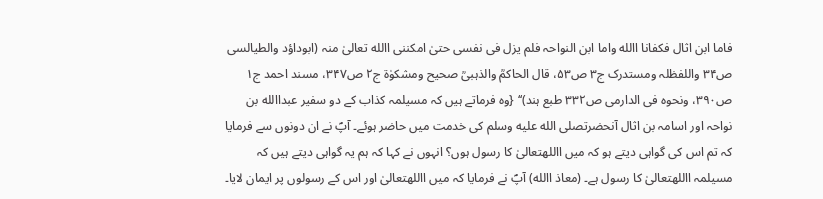فاما ابن اثال فکفانا االله واما ابن النواحہ فلم یزل فی نفسی حتیٰ امکننی االله تعالیٰ منہ (ابوداؤد والطیالسی ص۳۴ واللفظلہ ومستدرک ج۳ ص۵۳، قال الحاکمؒ والذہبیؒ صحیح ومشکوٰۃ ج۲ ص۳۴۷، مسند احمد ج۱ ص۳۹۰، ونحوہ فی الدارمی ص۳۳۲ طبع ہند)‘‘ {وہ فرماتے ہیں کہ مسیلمہ کذاب کے دو سفیر عبداالله بن نواحہ اور اسامہ بن اثال آنحضرتصلى الله عليه وسلم کی خدمت میں حاضر ہوئے۔ آپؐ نے ان دونوں سے فرمایا کہ تم اس کی گواہی دیتے ہو کہ میں االلهتعالیٰ کا رسول ہوں؟ انہوں نے کہا کہ ہم یہ گواہی دیتے ہیں کہ مسیلمہ االلهتعالیٰ کا رسول ہے۔ (معاذ االله) آپؐ نے فرمایا کہ میں االلهتعالیٰ اور اس کے رسولوں پر ایمان لایا۔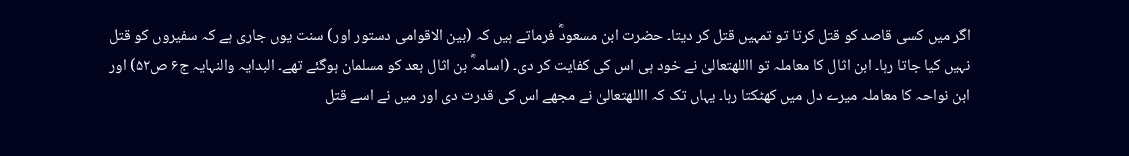اگر میں کسی قاصد کو قتل کرتا تو تمہیں قتل کر دیتا۔ حضرت ابن مسعودؓ فرماتے ہیں کہ (بین الاقوامی دستور اور) سنت یوں جاری ہے کہ سفیروں کو قتل نہیں کیا جاتا رہا۔ ابن اثال کا معاملہ تو االلهتعالیٰ نے خود ہی اس کی کفایت کر دی۔ (اسامہؓ بن اثال بعد کو مسلمان ہوگئے تھے۔ البدایہ والنہایہ ج۶ ص۵۲) اور ابن نواحہ کا معاملہ میرے دل میں کھٹکتا رہا۔ یہاں تک کہ االلهتعالیٰ نے مجھے اس کی قدرت دی اور میں نے اسے قتل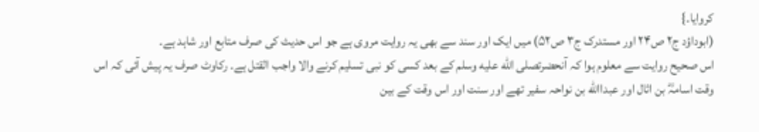کروایا۔}
(ابوداؤد ج۲ ص۲۴ اور مستدرک ج۳ ص۵۲) میں ایک اور سند سے بھی یہ روایت مروی ہے جو اس حدیث کی صرف متابع اور شاہد ہے۔
اس صحیح روایت سے معلوم ہوا کہ آنحضرتصلى الله عليه وسلم کے بعد کسی کو نبی تسلیم کرنے والا واجب القتل ہے۔ رکاوٹ صرف یہ پیش آئی کہ اس وقت اسامہؓ بن اثال اور عبداالله بن نواحہ سفیر تھے اور سنت اور اس وقت کے بین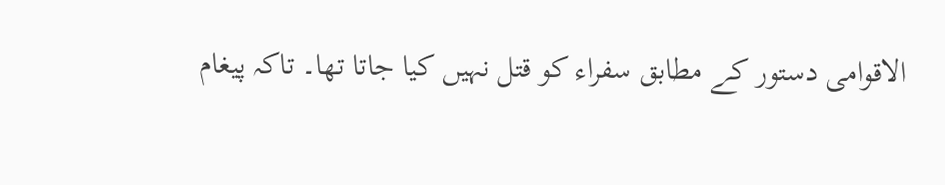الاقوامی دستور کے مطابق سفراء کو قتل نہیں کیا جاتا تھا۔ تاکہ پیغام